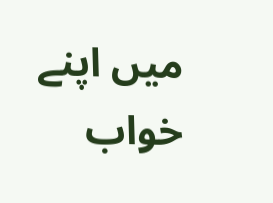میں اپنے خواب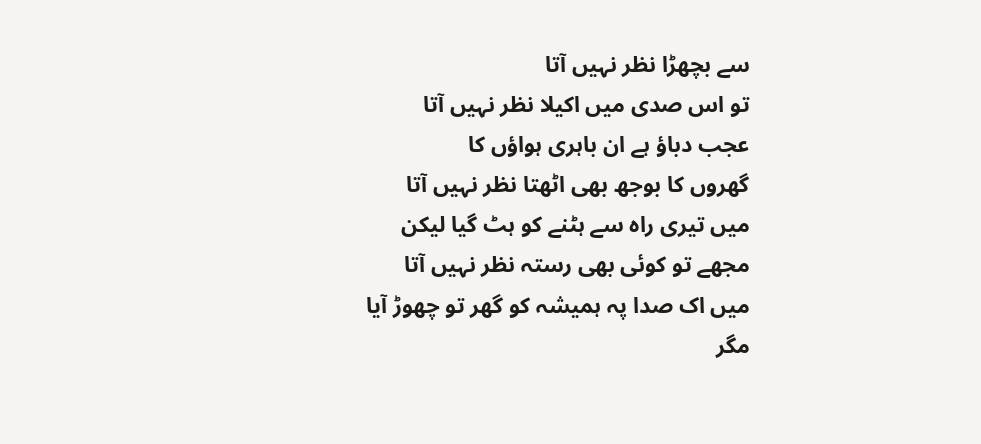سے بچھڑا نظر نہیں آتا
تو اس صدی میں اکیلا نظر نہیں آتا
عجب دباؤ ہے ان باہری ہواؤں کا
گھروں کا بوجھ بھی اٹھتا نظر نہیں آتا
میں تیری راہ سے ہٹنے کو ہٹ گیا لیکن
مجھے تو کوئی بھی رستہ نظر نہیں آتا
میں اک صدا پہ ہمیشہ کو گھر تو چھوڑ آیا
مگر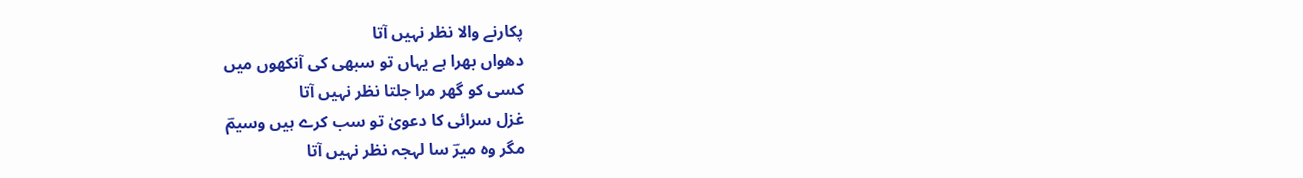پکارنے والا نظر نہیں آتا
دھواں بھرا ہے یہاں تو سبھی کی آنکھوں میں
کسی کو گھر مرا جلتا نظر نہیں آتا
غزل سرائی کا دعویٰ تو سب کرے ہیں وسیمؔ
مگر وہ میرؔ سا لہجہ نظر نہیں آتا